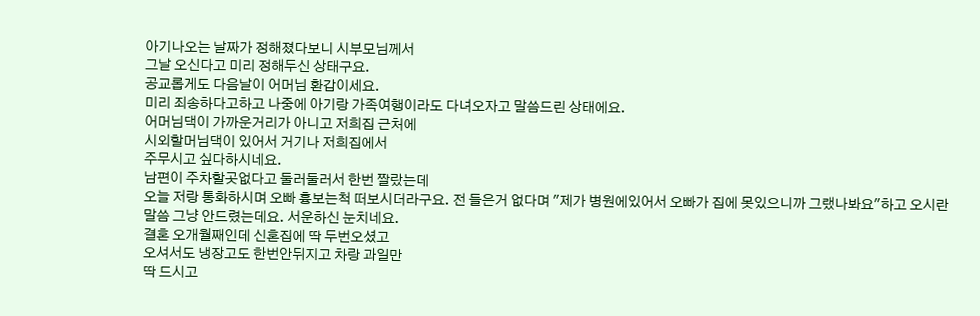아기나오는 날짜가 정해졌다보니 시부모님께서
그날 오신다고 미리 정해두신 상태구요.
공교롭게도 다음날이 어머님 환갑이세요.
미리 죄송하다고하고 나중에 아기랑 가족여행이라도 다녀오자고 말씀드린 상태에요.
어머님댁이 가까운거리가 아니고 저희집 근처에
시외할머님댁이 있어서 거기나 저희집에서
주무시고 싶다하시네요.
남편이 주차할곳없다고 둘러둘러서 한번 짤랐는데
오늘 저랑 통화하시며 오빠 흉보는척 떠보시더라구요. 전 들은거 없다며 "제가 병원에있어서 오빠가 집에 못있으니까 그랬나봐요"하고 오시란 말씀 그냥 안드렸는데요. 서운하신 눈치네요.
결혼 오개월째인데 신혼집에 딱 두번오셨고
오셔서도 냉장고도 한번안뒤지고 차랑 과일만
딱 드시고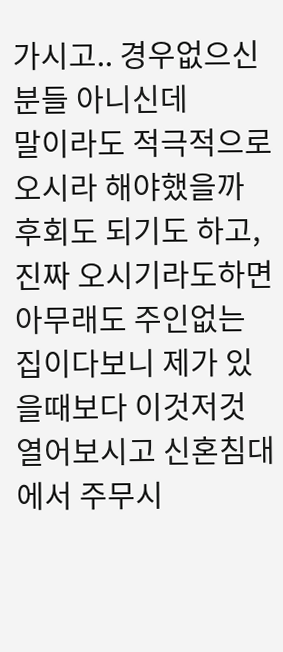가시고.. 경우없으신분들 아니신데
말이라도 적극적으로 오시라 해야했을까 후회도 되기도 하고,진짜 오시기라도하면 아무래도 주인없는 집이다보니 제가 있을때보다 이것저것 열어보시고 신혼침대에서 주무시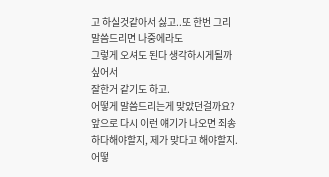고 하실것같아서 싫고..또 한번 그리 말씀드리면 나중에라도
그렇게 오셔도 된다 생각하시게될까 싶어서
잘한거 같기도 하고.
어떻게 말씀드리는게 맞았던걸까요?
앞으로 다시 이런 얘기가 나오면 죄송하다해야할지, 제가 맞다고 해야할지.
어떻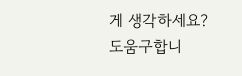게 생각하세요? 도움구합니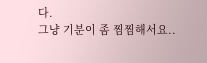다.
그냥 기분이 좀 찜찜해서요..